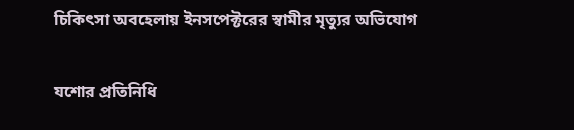চিকিৎসা অবহেলায় ইনসপেক্টরের স্বামীর মৃত্যুর অভিযোগ

যশোর প্রতিনিধি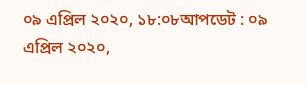০৯ এপ্রিল ২০২০, ১৮:০৮আপডেট : ০৯ এপ্রিল ২০২০,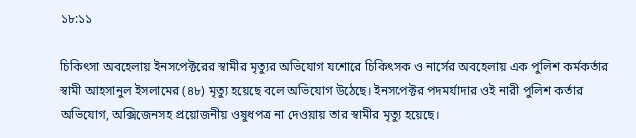১৮:১১

চিকিৎসা অবহেলায় ইনসপেক্টরের স্বামীর মৃত্যুর অভিযোগ যশোরে চিকিৎসক ও নার্সের অবহেলায় এক পুলিশ কর্মকর্তার স্বামী আহসানুল ইসলামের (৪৮) মৃত্যু হয়েছে বলে অভিযোগ উঠেছে। ইনসপেক্টর পদমর্যাদার ওই নারী পুলিশ কর্তার অভিযোগ, অক্সিজেনসহ প্রয়োজনীয় ওষুধপত্র না দেওয়ায় তার স্বামীর মৃত্যু হয়েছে।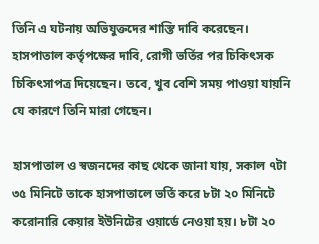তিনি এ ঘটনায় অভিযুক্তদের শাস্তি দাবি করেছেন। হাসপাতাল কর্তৃপক্ষের দাবি, রোগী ভর্তির পর চিকিৎসক চিকিৎসাপত্র দিয়েছেন। তবে, খুব বেশি সময় পাওয়া যায়নি যে কারণে তিনি মারা গেছেন।

হাসপাতাল ও স্বজনদের কাছ থেকে জানা যায়, সকাল ৭টা ৩৫ মিনিটে তাকে হাসপাতালে ভর্তি করে ৮টা ২০ মিনিটে করোনারি কেয়ার ইউনিটের ওয়ার্ডে নেওয়া হয়। ৮টা ২০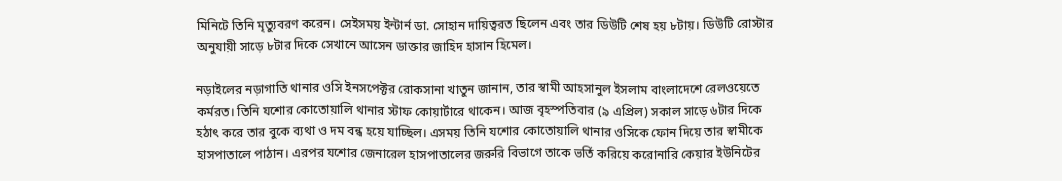মিনিটে তিনি মৃত্যুবরণ করেন। সেইসময় ইন্টার্ন ডা. সোহান দায়িত্বরত ছিলেন এবং তার ডিউটি শেষ হয় ৮টায়। ডিউটি রোস্টার অনুযায়ী সাড়ে ৮টার দিকে সেখানে আসেন ডাক্তার জাহিদ হাসান হিমেল।

নড়াইলের নড়াগাতি থানার ওসি ইনসপেক্টর রোকসানা খাতুন জানান, তার স্বামী আহসানুল ইসলাম বাংলাদেশে রেলওয়েতে কর্মরত। তিনি যশোর কোতোয়ালি থানার স্টাফ কোয়ার্টারে থাকেন। আজ বৃহস্পতিবার (৯ এপ্রিল) সকাল সাড়ে ৬টার দিকে হঠাৎ করে তার বুকে ব্যথা ও দম বন্ধ হয়ে যাচ্ছিল। এসময় তিনি যশোর কোতোয়ালি থানার ওসিকে ফোন দিয়ে তার স্বামীকে হাসপাতালে পাঠান। এরপর যশোর জেনারেল হাসপাতালের জরুরি বিভাগে তাকে ভর্তি করিয়ে করোনারি কেয়ার ইউনিটের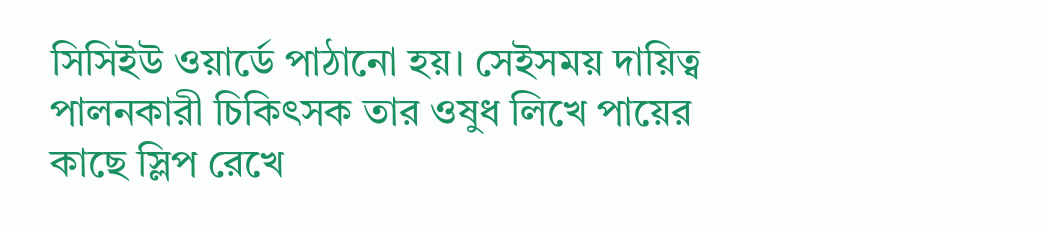সিসিইউ ওয়ার্ডে পাঠানো হয়। সেইসময় দায়িত্ব পালনকারী চিকিৎসক তার ওষুধ লিখে পায়ের কাছে স্লিপ রেখে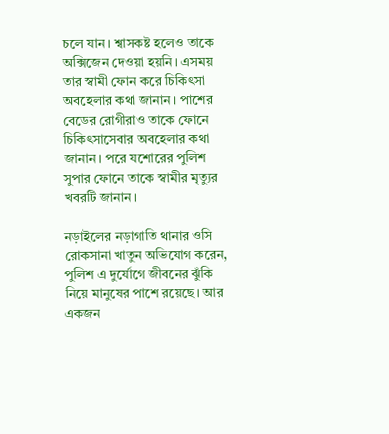চলে যান। শ্বাসকষ্ট হলেও তাকে অক্সিজেন দেওয়া হয়নি। এসময় তার স্বামী ফোন করে চিকিৎসা অবহেলার কথা জানান। পাশের বেডের রোগীরাও তাকে ফোনে চিকিৎসাসেবার অবহেলার কথা জানান। পরে যশোরের পুলিশ সুপার ফোনে তাকে স্বামীর মৃত্যুর খবরটি জানান।

নড়াইলের নড়াগাতি থানার ওসি রোকসানা খাতুন অভিযোগ করেন, পুলিশ এ দুর্যোগে জীবনের ঝুঁকি নিয়ে মানুষের পাশে রয়েছে। আর একজন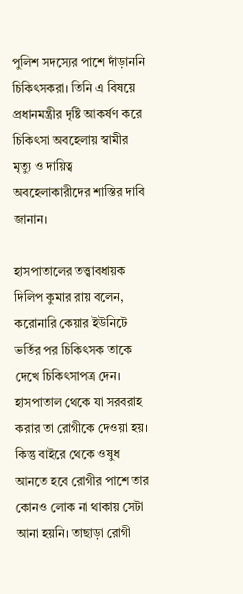পুলিশ সদস্যের পাশে দাঁড়াননি চিকিৎসকরা। তিনি এ বিষয়ে  প্রধানমন্ত্রীর দৃষ্টি আকর্ষণ করে চিকিৎসা অবহেলায় স্বামীর মৃত্যু ও দায়িত্ব অবহেলাকারীদের শাস্তির দাবি জানান।

হাসপাতালের তত্ত্বাবধায়ক দিলিপ কুমার রায় বলেন, করোনারি কেয়ার ইউনিটে ভর্তির পর চিকিৎসক তাকে দেখে চিকিৎসাপত্র দেন। হাসপাতাল থেকে যা সরবরাহ করার তা রোগীকে দেওয়া হয়। কিন্তু বাইরে থেকে ওষুধ আনতে হবে রোগীর পাশে তার কোনও লোক না থাকায় সেটা আনা হয়নি। তাছাড়া রোগী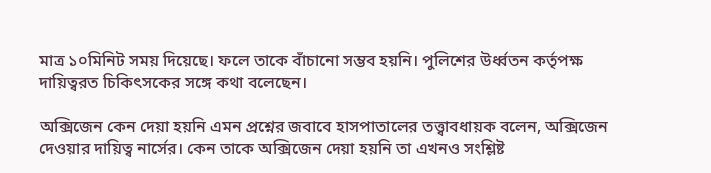মাত্র ১০মিনিট সময় দিয়েছে। ফলে তাকে বাঁচানো সম্ভব হয়নি। পুলিশের উর্ধ্বতন কর্তৃপক্ষ দায়িত্বরত চিকিৎসকের সঙ্গে কথা বলেছেন।

অক্সিজেন কেন দেয়া হয়নি এমন প্রশ্নের জবাবে হাসপাতালের তত্ত্বাবধায়ক বলেন, অক্সিজেন দেওয়ার দায়িত্ব নার্সের। কেন তাকে অক্সিজেন দেয়া হয়নি তা এখনও সংশ্লিষ্ট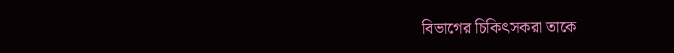বিভাগের চিকিৎসকরা তাকে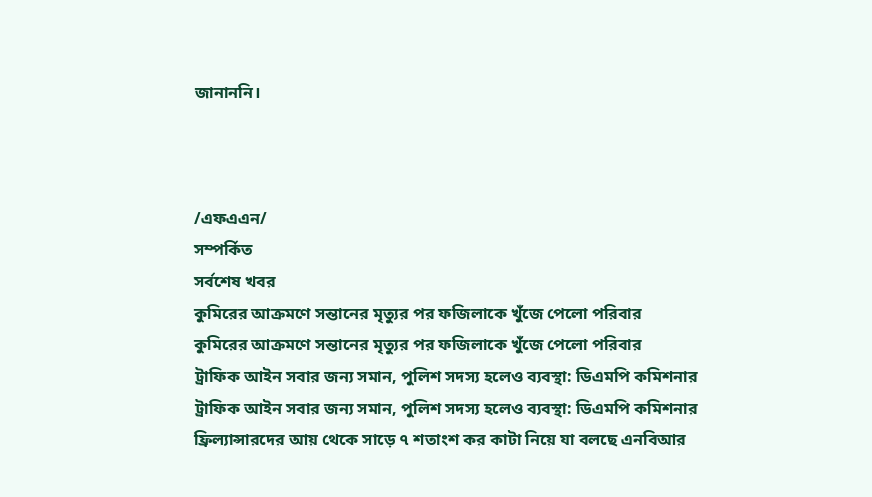জানাননি।



/এফএএন/
সম্পর্কিত
সর্বশেষ খবর
কুমিরের আক্রমণে সন্তানের মৃত্যুর পর ফজিলাকে খুঁজে পেলো পরিবার
কুমিরের আক্রমণে সন্তানের মৃত্যুর পর ফজিলাকে খুঁজে পেলো পরিবার
ট্রাফিক আইন সবার জন্য সমান, পুলিশ সদস্য হলেও ব্যবস্থা: ডিএমপি কমিশনার
ট্রাফিক আইন সবার জন্য সমান, পুলিশ সদস্য হলেও ব্যবস্থা: ডিএমপি কমিশনার
ফ্রিল্যান্সারদের আয় থেকে সাড়ে ৭ শতাংশ কর কাটা নিয়ে যা বলছে এনবিআর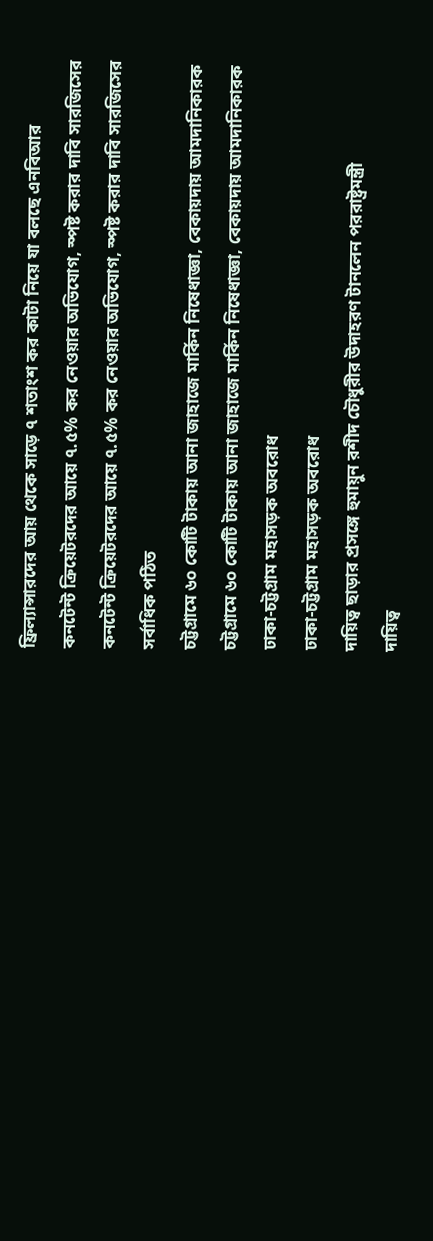ফ্রিল্যান্সারদের আয় থেকে সাড়ে ৭ শতাংশ কর কাটা নিয়ে যা বলছে এনবিআর
কনটেন্ট ক্রিয়েটরদের আয়ে ৭.৫% কর নেওয়ার অভিযোগ, স্পষ্ট করার দাবি সারজিসের
কনটেন্ট ক্রিয়েটরদের আয়ে ৭.৫% কর নেওয়ার অভিযোগ, স্পষ্ট করার দাবি সারজিসের
সর্বাধিক পঠিত
চট্টগ্রামে ৬০ কোটি টাকায় আনা জাহাজে মার্কিন নিষেধাজ্ঞা, বেকায়দায় আমদানিকারক
চট্টগ্রামে ৬০ কোটি টাকায় আনা জাহাজে মার্কিন নিষেধাজ্ঞা, বেকায়দায় আমদানিকারক
ঢাকা-চট্টগ্রাম মহাসড়ক অবরোধ
ঢাকা-চট্টগ্রাম মহাসড়ক অবরোধ
দায়িত্ব ছাড়ার প্রসঙ্গে হুমায়ুন রশীদ চৌধুরীর উদাহরণ টানলেন পররাষ্ট্রমন্ত্রী
দায়িত্ব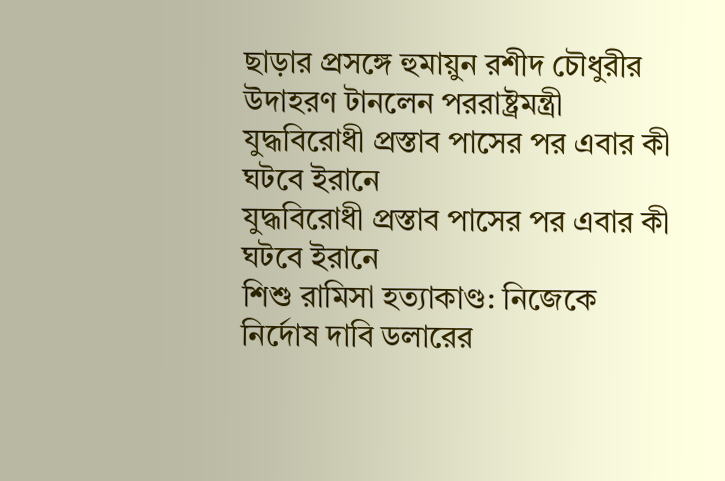ছাড়ার প্রসঙ্গে হুমায়ুন রশীদ চৌধুরীর উদাহরণ টানলেন পররাষ্ট্রমন্ত্রী
যুদ্ধবিরোধী প্রস্তাব পাসের পর এবার কী ঘটবে ইরানে
যুদ্ধবিরোধী প্রস্তাব পাসের পর এবার কী ঘটবে ইরানে
শিশু রামিসা হত্যাকাণ্ড: নিজেকে নির্দোষ দাবি ডলারের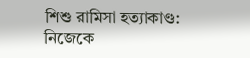শিশু রামিসা হত্যাকাণ্ড: নিজেকে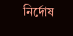নির্দোষ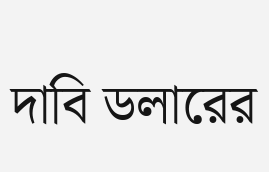দাবি ডলারের